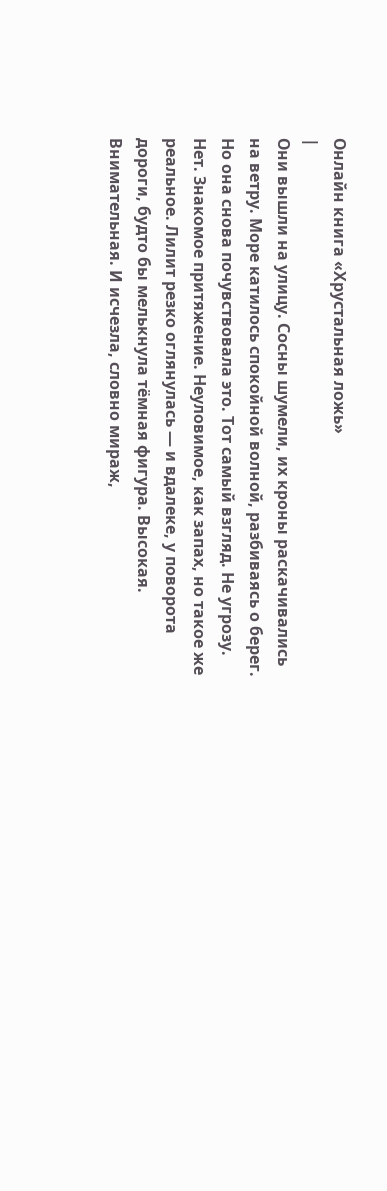Онлайн книга «Хрустальная ложь»
|
Они вышли на улицу. Сосны шумели, их кроны раскачивались на ветру. Море катилось спокойной волной, разбиваясь о берег. Но она снова почувствовала это. Тот самый взгляд. Не угрозу. Нет. Знакомое притяжение. Неуловимое, как запах, но такое же реальное. Лилит резко оглянулась — и вдалеке, у поворота дороги, будто бы мелькнула тёмная фигура. Высокая. Внимательная. И исчезла, словно мираж,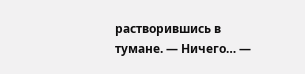растворившись в тумане. — Ничего… —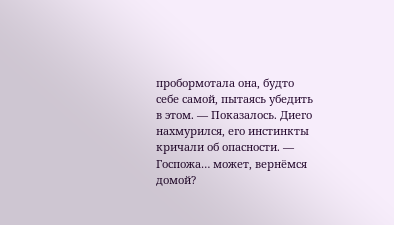пробормотала она, будто себе самой, пытаясь убедить в этом. — Показалось. Диего нахмурился, его инстинкты кричали об опасности. — Госпожа… может, вернёмся домой?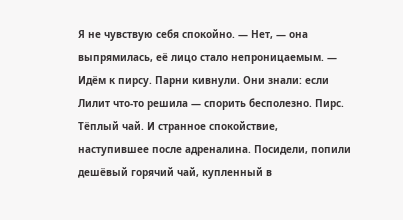Я не чувствую себя спокойно. — Нет, — она выпрямилась, её лицо стало непроницаемым. — Идём к пирсу. Парни кивнули. Они знали: если Лилит что-то решила — спорить бесполезно. Пирс. Тёплый чай. И странное спокойствие, наступившее после адреналина. Посидели, попили дешёвый горячий чай, купленный в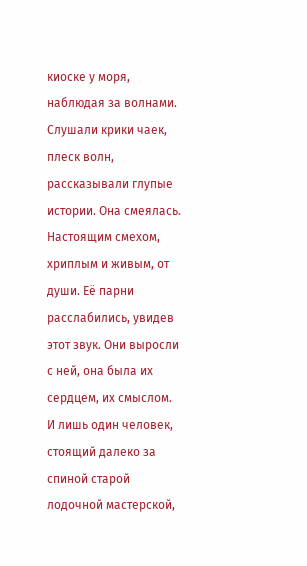киоске у моря, наблюдая за волнами. Слушали крики чаек, плеск волн, рассказывали глупые истории. Она смеялась. Настоящим смехом, хриплым и живым, от души. Её парни расслабились, увидев этот звук. Они выросли с ней, она была их сердцем, их смыслом. И лишь один человек, стоящий далеко за спиной старой лодочной мастерской,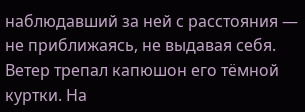наблюдавший за ней с расстояния — не приближаясь, не выдавая себя. Ветер трепал капюшон его тёмной куртки. На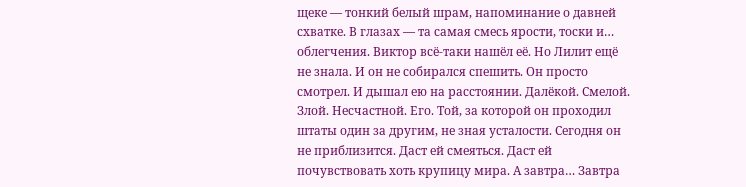щеке — тонкий белый шрам, напоминание о давней схватке. В глазах — та самая смесь ярости, тоски и… облегчения. Виктор всё-таки нашёл её. Но Лилит ещё не знала. И он не собирался спешить. Он просто смотрел. И дышал ею на расстоянии. Далёкой. Смелой. Злой. Несчастной. Его. Той, за которой он проходил штаты один за другим, не зная усталости. Сегодня он не приблизится. Даст ей смеяться. Даст ей почувствовать хоть крупицу мира. А завтра… Завтра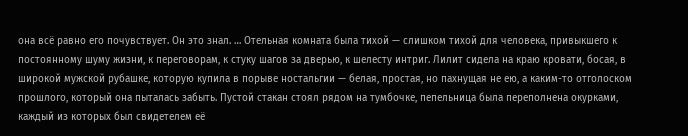она всё равно его почувствует. Он это знал. … Отельная комната была тихой — слишком тихой для человека, привыкшего к постоянному шуму жизни, к переговорам, к стуку шагов за дверью, к шелесту интриг. Лилит сидела на краю кровати, босая, в широкой мужской рубашке, которую купила в порыве ностальгии — белая, простая, но пахнущая не ею, а каким-то отголоском прошлого, который она пыталась забыть. Пустой стакан стоял рядом на тумбочке, пепельница была переполнена окурками, каждый из которых был свидетелем её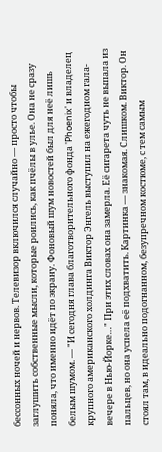бессонных ночей и нервов. Телевизор включился случайно — просто чтобы заглушить собственные мысли, которые роились, как пчёлы в улье. Она не сразу поняла, что именно идёт по экрану. Фоновый шум новостей был для неё лишь белым шумом. — "И сегодня глава благотворительного фонда 'Phoenix' и владелец крупного американского холдинга Виктор Энгель выступил на ежегодном гала-вечере в Нью-Йорке…" При этих словах она замерла. Её сигарета чуть не выпала из пальцев, но она успела её подхватить. Картинка — знакомая. Слишком. Виктор. Он стоял там, в идеально подогнанном, безупречном костюме, с тем самым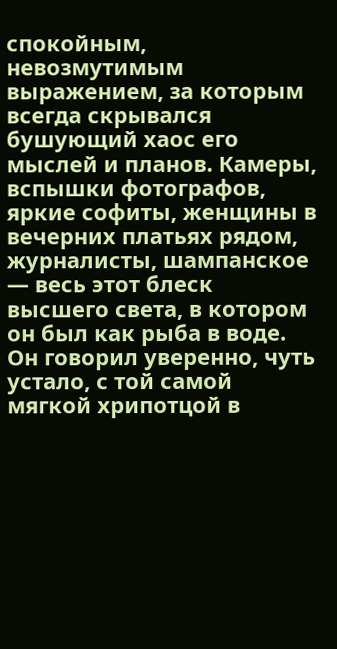спокойным, невозмутимым выражением, за которым всегда скрывался бушующий хаос его мыслей и планов. Камеры, вспышки фотографов, яркие софиты, женщины в вечерних платьях рядом, журналисты, шампанское — весь этот блеск высшего света, в котором он был как рыба в воде. Он говорил уверенно, чуть устало, с той самой мягкой хрипотцой в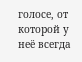голосе, от которой у неё всегда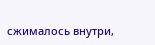сжималось внутри,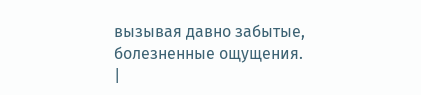вызывая давно забытые, болезненные ощущения. |